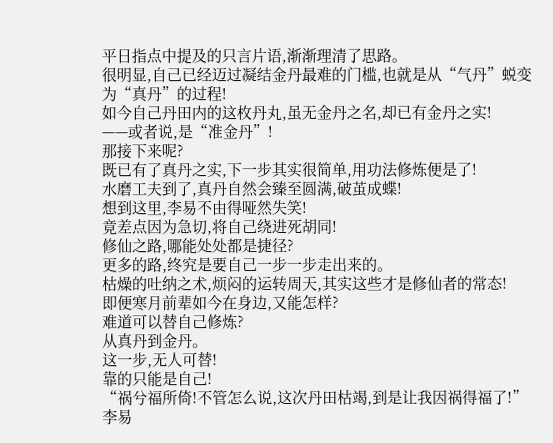平日指点中提及的只言片语,渐渐理清了思路。
很明显,自己已经迈过凝结金丹最难的门槛,也就是从“气丹”蜕变为“真丹”的过程!
如今自己丹田内的这枚丹丸,虽无金丹之名,却已有金丹之实!
——或者说,是“准金丹”!
那接下来呢?
既已有了真丹之实,下一步其实很简单,用功法修炼便是了!
水磨工夫到了,真丹自然会臻至圆满,破茧成蝶!
想到这里,李易不由得哑然失笑!
竟差点因为急切,将自己绕进死胡同!
修仙之路,哪能处处都是捷径?
更多的路,终究是要自己一步一步走出来的。
枯燥的吐纳之术,烦闷的运转周天,其实这些才是修仙者的常态!
即便寒月前辈如今在身边,又能怎样?
难道可以替自己修炼?
从真丹到金丹。
这一步,无人可替!
靠的只能是自己!
“祸兮福所倚!不管怎么说,这次丹田枯竭,到是让我因祸得福了!”
李易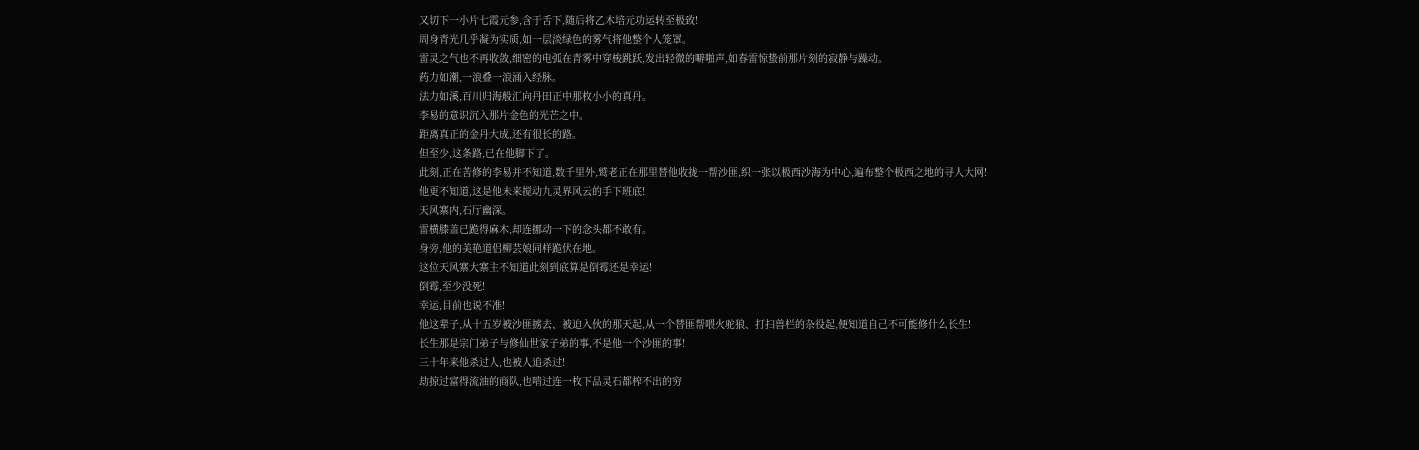又切下一小片七霞元参,含于舌下,随后将乙木培元功运转至极致!
周身青光几乎凝为实质,如一层淡绿色的雾气将他整个人笼罩。
雷灵之气也不再收敛,细密的电弧在青雾中穿梭跳跃,发出轻微的噼啪声,如春雷惊蛰前那片刻的寂静与躁动。
药力如潮,一浪叠一浪涌入经脉。
法力如溪,百川归海般汇向丹田正中那枚小小的真丹。
李易的意识沉入那片金色的光芒之中。
距离真正的金丹大成,还有很长的路。
但至少,这条路,已在他脚下了。
此刻,正在苦修的李易并不知道,数千里外,鹫老正在那里替他收拢一帮沙匪,织一张以极西沙海为中心,遍布整个极西之地的寻人大网!
他更不知道,这是他未来搅动九灵界风云的手下班底!
天风寨内,石厅幽深。
雷横膝盖已跪得麻木,却连挪动一下的念头都不敢有。
身旁,他的美艳道侣柳芸娘同样跪伏在地。
这位天风寨大寨主不知道此刻到底算是倒霉还是幸运!
倒霉,至少没死!
幸运,目前也说不准!
他这辈子,从十五岁被沙匪掳去、被迫入伙的那天起,从一个替匪帮喂火驼狼、打扫兽栏的杂役起,便知道自己不可能修什么长生!
长生那是宗门弟子与修仙世家子弟的事,不是他一个沙匪的事!
三十年来他杀过人,也被人追杀过!
劫掠过富得流油的商队,也啃过连一枚下品灵石都榨不出的穷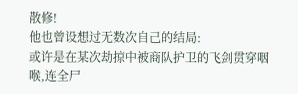散修!
他也曾设想过无数次自己的结局:
或许是在某次劫掠中被商队护卫的飞剑贯穿咽喉,连全尸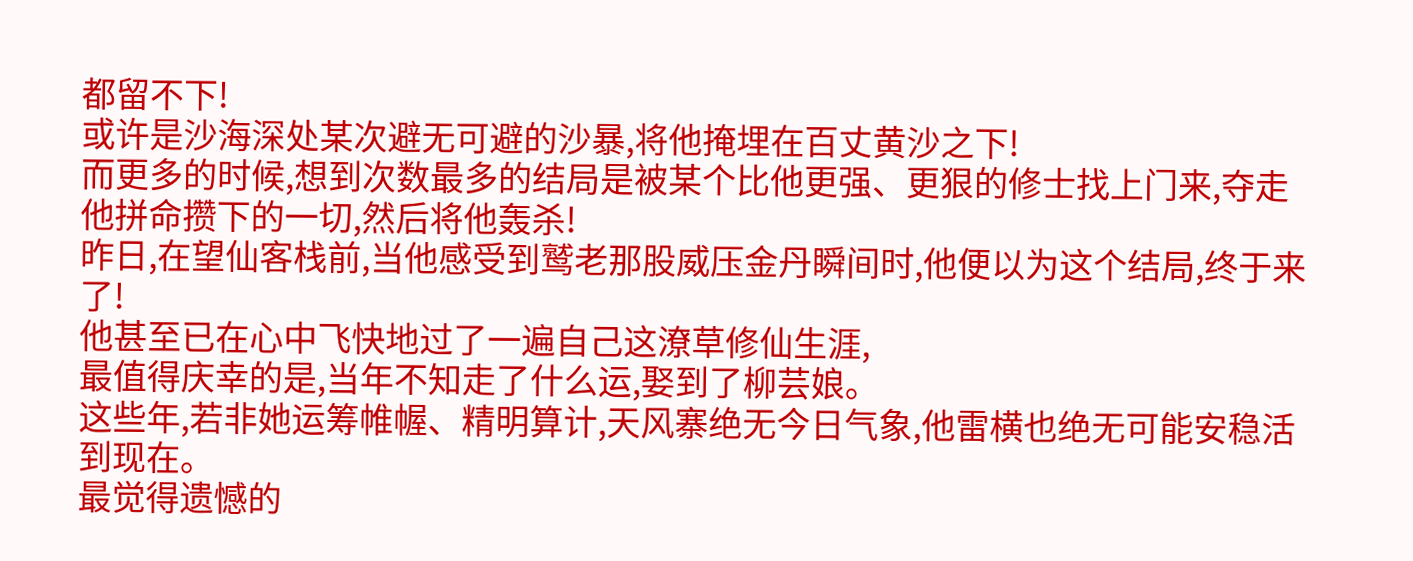都留不下!
或许是沙海深处某次避无可避的沙暴,将他掩埋在百丈黄沙之下!
而更多的时候,想到次数最多的结局是被某个比他更强、更狠的修士找上门来,夺走他拼命攒下的一切,然后将他轰杀!
昨日,在望仙客栈前,当他感受到鹫老那股威压金丹瞬间时,他便以为这个结局,终于来了!
他甚至已在心中飞快地过了一遍自己这潦草修仙生涯,
最值得庆幸的是,当年不知走了什么运,娶到了柳芸娘。
这些年,若非她运筹帷幄、精明算计,天风寨绝无今日气象,他雷横也绝无可能安稳活到现在。
最觉得遗憾的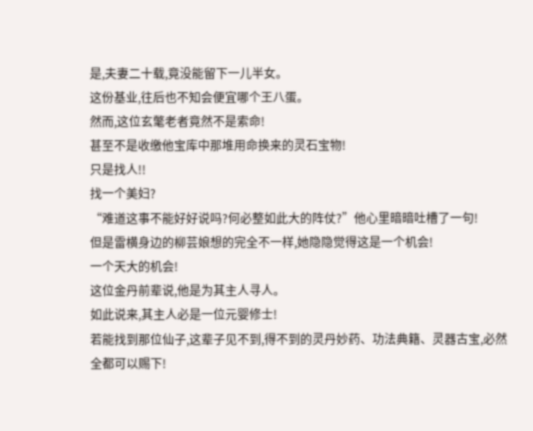是,夫妻二十载,竟没能留下一儿半女。
这份基业,往后也不知会便宜哪个王八蛋。
然而,这位玄氅老者竟然不是索命!
甚至不是收缴他宝库中那堆用命换来的灵石宝物!
只是找人!!
找一个美妇?
“难道这事不能好好说吗?何必整如此大的阵仗?”他心里暗暗吐槽了一句!
但是雷横身边的柳芸娘想的完全不一样,她隐隐觉得这是一个机会!
一个天大的机会!
这位金丹前辈说,他是为其主人寻人。
如此说来,其主人必是一位元婴修士!
若能找到那位仙子,这辈子见不到,得不到的灵丹妙药、功法典籍、灵器古宝,必然全都可以赐下!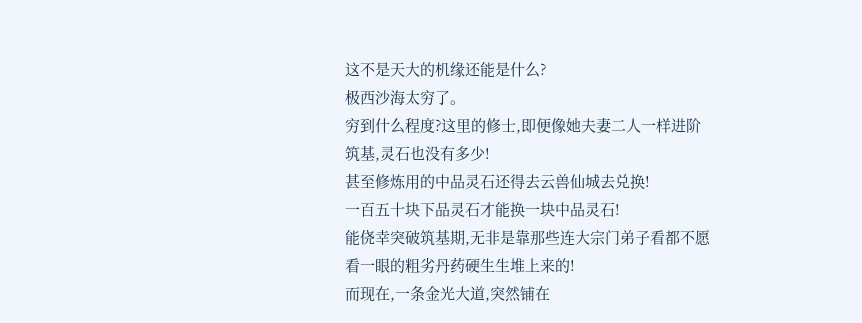这不是天大的机缘还能是什么?
极西沙海太穷了。
穷到什么程度?这里的修士,即便像她夫妻二人一样进阶筑基,灵石也没有多少!
甚至修炼用的中品灵石还得去云兽仙城去兑换!
一百五十块下品灵石才能换一块中品灵石!
能侥幸突破筑基期,无非是靠那些连大宗门弟子看都不愿看一眼的粗劣丹药硬生生堆上来的!
而现在,一条金光大道,突然铺在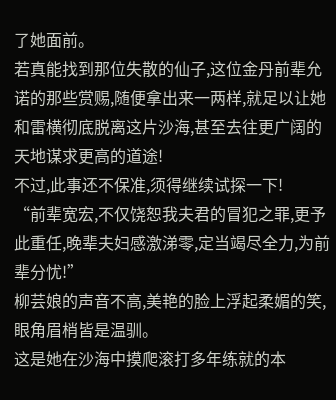了她面前。
若真能找到那位失散的仙子,这位金丹前辈允诺的那些赏赐,随便拿出来一两样,就足以让她和雷横彻底脱离这片沙海,甚至去往更广阔的天地谋求更高的道途!
不过,此事还不保准,须得继续试探一下!
“前辈宽宏,不仅饶恕我夫君的冒犯之罪,更予此重任,晚辈夫妇感激涕零,定当竭尽全力,为前辈分忧!”
柳芸娘的声音不高,美艳的脸上浮起柔媚的笑,眼角眉梢皆是温驯。
这是她在沙海中摸爬滚打多年练就的本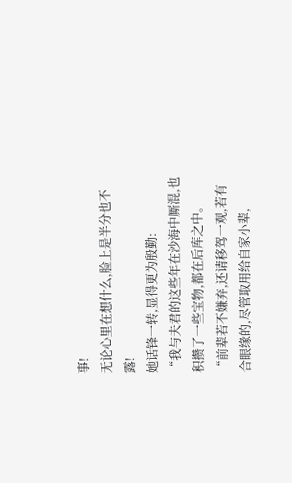事!
无论心里在想什么,脸上是半分也不露!
她话锋一转,显得更为殷勤:
“我与夫君的这些年在沙海中厮混,也积攒了一些宝物,都在后库之中。
“前辈若不嫌弃,还请移驾一观,若有合眼缘的,尽管取用给自家小辈,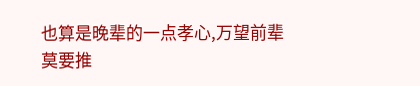也算是晚辈的一点孝心,万望前辈莫要推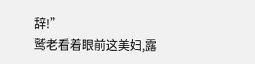辞!”
鹫老看着眼前这美妇,露